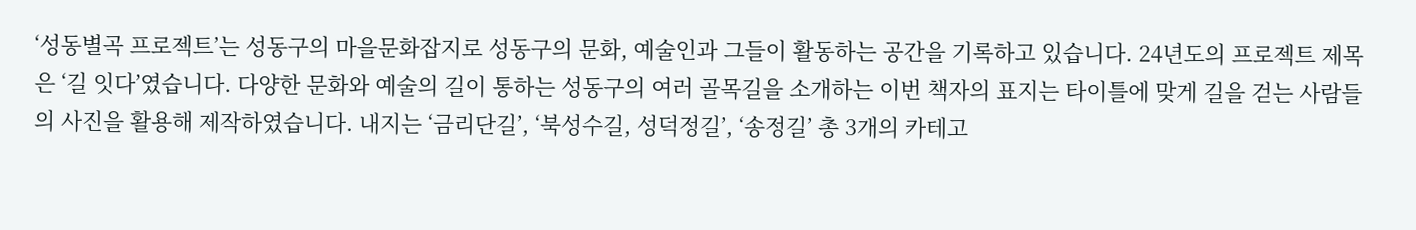‘성동별곡 프로젝트’는 성동구의 마을문화잡지로 성동구의 문화, 예술인과 그들이 활동하는 공간을 기록하고 있습니다. 24년도의 프로젝트 제목은 ‘길 잇다’였습니다. 다양한 문화와 예술의 길이 통하는 성동구의 여러 골목길을 소개하는 이번 책자의 표지는 타이틀에 맞게 길을 걷는 사람들의 사진을 활용해 제작하였습니다. 내지는 ‘금리단길’, ‘북성수길, 성덕정길’, ‘송정길’ 총 3개의 카테고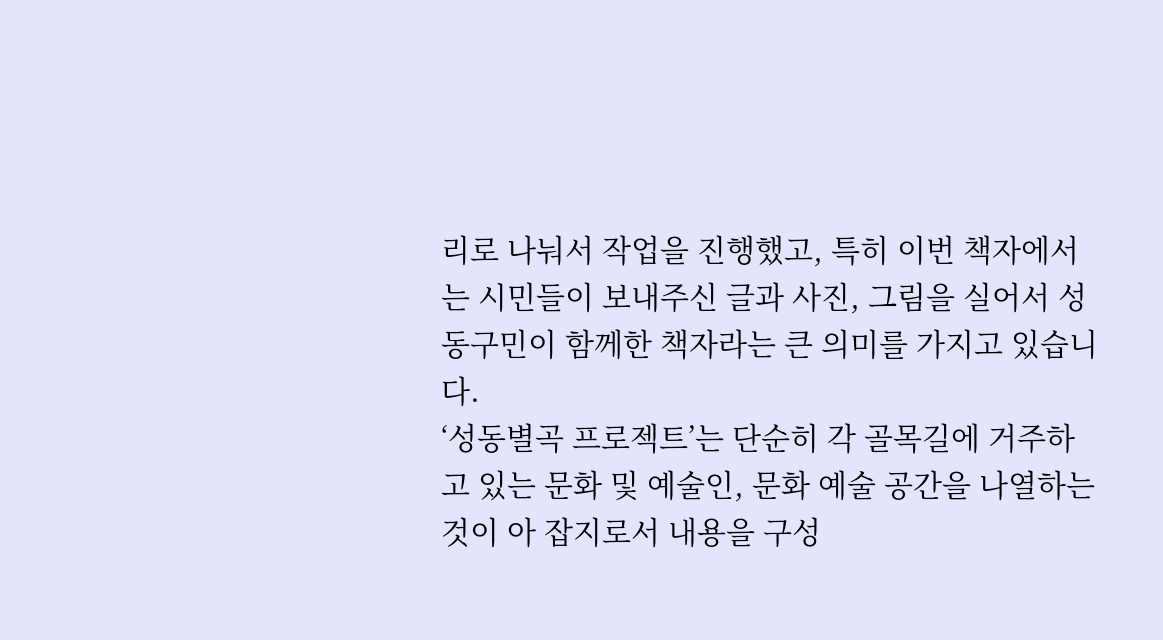리로 나눠서 작업을 진행했고, 특히 이번 책자에서는 시민들이 보내주신 글과 사진, 그림을 실어서 성동구민이 함께한 책자라는 큰 의미를 가지고 있습니다.
‘성동별곡 프로젝트’는 단순히 각 골목길에 거주하고 있는 문화 및 예술인, 문화 예술 공간을 나열하는 것이 아 잡지로서 내용을 구성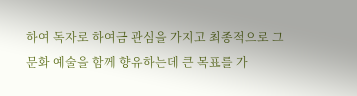하여 독자로 하여금 관심을 가지고 최종적으로 그 문화 예술을 함께 향유하는데 큰 목표를 가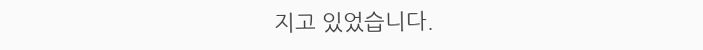지고 있었습니다.